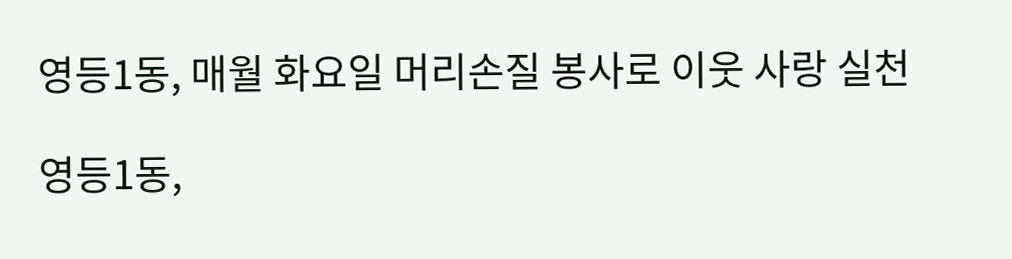영등1동, 매월 화요일 머리손질 봉사로 이웃 사랑 실천

영등1동,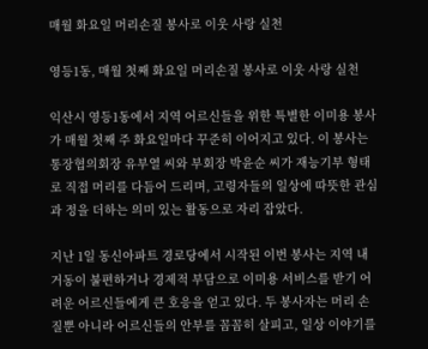매월 화요일 머리손질 봉사로 이웃 사랑 실천

영등1동, 매월 첫째 화요일 머리손질 봉사로 이웃 사랑 실천

익산시 영등1동에서 지역 어르신들을 위한 특별한 이미용 봉사가 매월 첫째 주 화요일마다 꾸준히 이어지고 있다. 이 봉사는 통장협의회장 유부열 씨와 부회장 박윤순 씨가 재능기부 형태로 직접 머리를 다듬어 드리며, 고령자들의 일상에 따뜻한 관심과 정을 더하는 의미 있는 활동으로 자리 잡았다.

지난 1일 동신아파트 경로당에서 시작된 이번 봉사는 지역 내 거동이 불편하거나 경제적 부담으로 이미용 서비스를 받기 어려운 어르신들에게 큰 호응을 얻고 있다. 두 봉사자는 머리 손질뿐 아니라 어르신들의 안부를 꼼꼼히 살피고, 일상 이야기를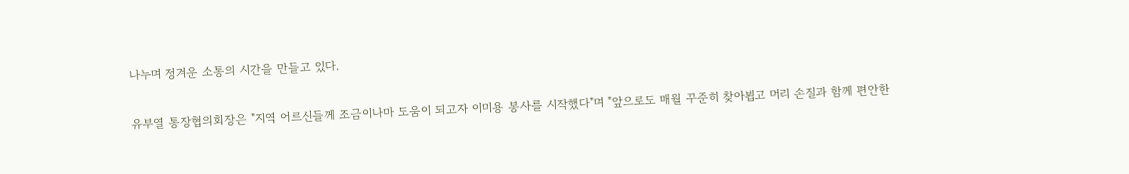나누며 정겨운 소통의 시간을 만들고 있다.

유부열 통장협의회장은 "지역 어르신들께 조금이나마 도움이 되고자 이미용 봉사를 시작했다"며 "앞으로도 매월 꾸준히 찾아뵙고 머리 손질과 함께 편안한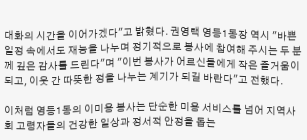대화의 시간을 이어가겠다"고 밝혔다. 권영택 영등1동장 역시 "바쁜 일정 속에서도 재능을 나누며 정기적으로 봉사에 참여해 주시는 두 분께 깊은 감사를 드린다"며 "이번 봉사가 어르신들에게 작은 즐거움이 되고, 이웃 간 따뜻한 정을 나누는 계기가 되길 바란다"고 전했다.

이처럼 영등1동의 이미용 봉사는 단순한 미용 서비스를 넘어 지역사회 고령자들의 건강한 일상과 정서적 안정을 돕는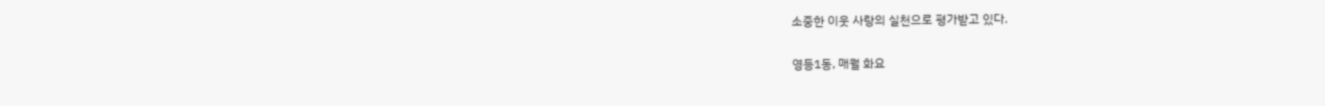소중한 이웃 사랑의 실천으로 평가받고 있다.

영등1동, 매월 화요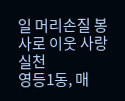일 머리손질 봉사로 이웃 사랑 실천
영등1동, 매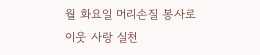월 화요일 머리손질 봉사로 이웃 사랑 실천